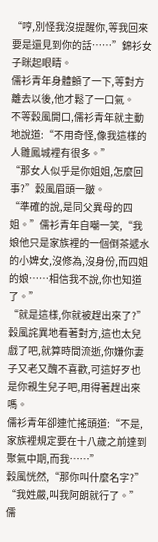“哼,別怪我沒提醒你,等我回來要是還見到你的話……”錦衫女子眯起眼睛。
儒衫青年身體顫了一下,等對方離去以後,他才鬆了一口氣。
不等穀風開口,儒衫青年就主動地說道:“不用奇怪,像我這樣的人雛鳳城裡有很多。”
“那女人似乎是你姐姐,怎麼回事?”穀風眉頭一皺。
“準確的說,是同父異母的四姐。”儒衫青年自嘲一笑,“我娘他只是家族裡的一個倒茶遞水的小婢女,沒修為,沒身份,而四姐的娘……相信我不說,你也知道了。”
“就是這樣,你就被趕出來了?”穀風詫異地看著對方,這也太兒戲了吧,就算時間流逝,你嫌你妻子又老又醜不喜歡,可這好歹也是你親生兒子吧,用得著趕出來嗎。
儒衫青年卻連忙搖頭道:“不是,家族裡規定要在十八歲之前達到聚氣中期,而我……”
穀風恍然,“那你叫什麼名字?”
“我姓嚴,叫我阿朗就行了。”儒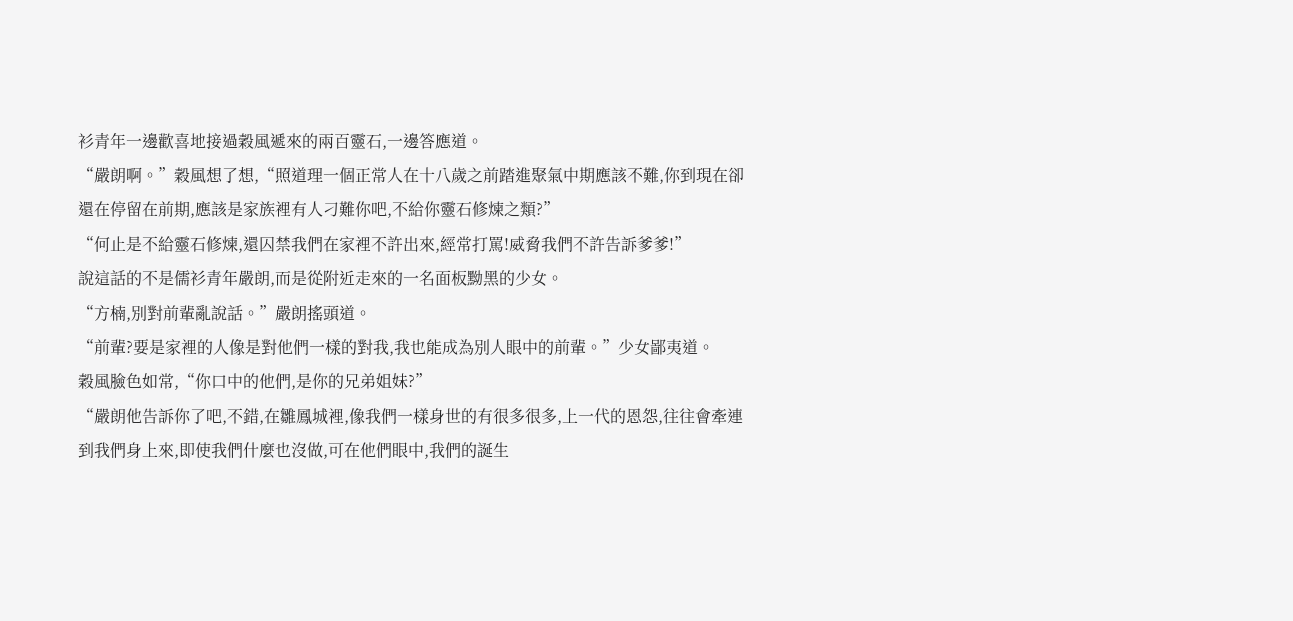衫青年一邊歡喜地接過穀風遞來的兩百靈石,一邊答應道。
“嚴朗啊。”穀風想了想,“照道理一個正常人在十八歲之前踏進聚氣中期應該不難,你到現在卻還在停留在前期,應該是家族裡有人刁難你吧,不給你靈石修煉之類?”
“何止是不給靈石修煉,還囚禁我們在家裡不許出來,經常打罵!威脅我們不許告訴爹爹!”
說這話的不是儒衫青年嚴朗,而是從附近走來的一名面板黝黑的少女。
“方楠,別對前輩亂說話。”嚴朗搖頭道。
“前輩?要是家裡的人像是對他們一樣的對我,我也能成為別人眼中的前輩。”少女鄙夷道。
穀風臉色如常,“你口中的他們,是你的兄弟姐妹?”
“嚴朗他告訴你了吧,不錯,在雛鳳城裡,像我們一樣身世的有很多很多,上一代的恩怨,往往會牽連到我們身上來,即使我們什麼也沒做,可在他們眼中,我們的誕生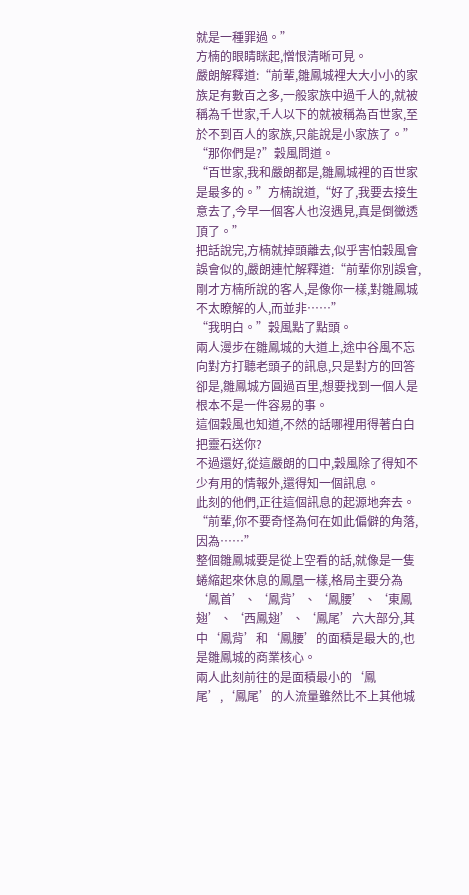就是一種罪過。”
方楠的眼睛眯起,憎恨清晰可見。
嚴朗解釋道:“前輩,雛鳳城裡大大小小的家族足有數百之多,一般家族中過千人的,就被稱為千世家,千人以下的就被稱為百世家,至於不到百人的家族,只能說是小家族了。”
“那你們是?”穀風問道。
“百世家,我和嚴朗都是,雛鳳城裡的百世家是最多的。”方楠說道,“好了,我要去接生意去了,今早一個客人也沒遇見,真是倒黴透頂了。”
把話說完,方楠就掉頭離去,似乎害怕穀風會誤會似的,嚴朗連忙解釋道:“前輩你別誤會,剛才方楠所說的客人,是像你一樣,對雛鳳城不太瞭解的人,而並非……”
“我明白。”穀風點了點頭。
兩人漫步在雛鳳城的大道上,途中谷風不忘向對方打聽老頭子的訊息,只是對方的回答卻是,雛鳳城方圓過百里,想要找到一個人是根本不是一件容易的事。
這個穀風也知道,不然的話哪裡用得著白白把靈石送你?
不過還好,從這嚴朗的口中,穀風除了得知不少有用的情報外,還得知一個訊息。
此刻的他們,正往這個訊息的起源地奔去。
“前輩,你不要奇怪為何在如此偏僻的角落,因為……”
整個雛鳳城要是從上空看的話,就像是一隻蜷縮起來休息的鳳凰一樣,格局主要分為‘鳳首’、‘鳳背’、‘鳳腰’、‘東鳳翅’、‘西鳳翅’、‘鳳尾’六大部分,其中‘鳳背’和‘鳳腰’的面積是最大的,也是雛鳳城的商業核心。
兩人此刻前往的是面積最小的‘鳳尾’,‘鳳尾’的人流量雖然比不上其他城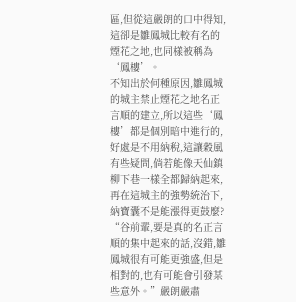區,但從這嚴朗的口中得知,這卻是雛鳳城比較有名的煙花之地,也同樣被稱為‘鳳樓’。
不知出於何種原因,雛鳳城的城主禁止煙花之地名正言順的建立,所以這些‘鳳樓’都是個別暗中進行的,好處是不用納稅,這讓穀風有些疑問,倘若能像天仙鎮柳下巷一樣全都歸納起來,再在這城主的強勢統治下,納寶囊不是能漲得更鼓麼?
“谷前輩,要是真的名正言順的集中起來的話,沒錯,雛鳳城很有可能更強盛,但是相對的,也有可能會引發某些意外。”嚴朗嚴肅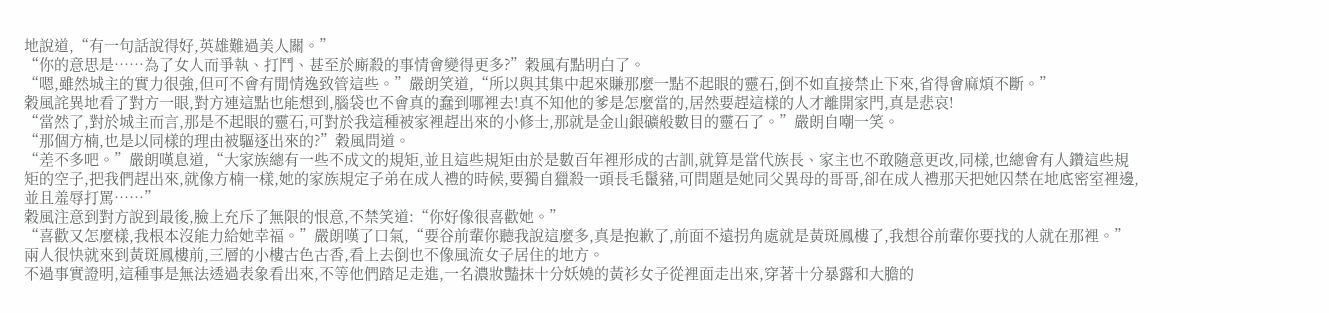地說道,“有一句話說得好,英雄難過美人關。”
“你的意思是……為了女人而爭執、打鬥、甚至於廝殺的事情會變得更多?”穀風有點明白了。
“嗯,雖然城主的實力很強,但可不會有閒情逸致管這些。”嚴朗笑道,“所以與其集中起來賺那麼一點不起眼的靈石,倒不如直接禁止下來,省得會麻煩不斷。”
穀風詫異地看了對方一眼,對方連這點也能想到,腦袋也不會真的蠢到哪裡去!真不知他的爹是怎麼當的,居然要趕這樣的人才離開家門,真是悲哀!
“當然了,對於城主而言,那是不起眼的靈石,可對於我這種被家裡趕出來的小修士,那就是金山銀礦般數目的靈石了。”嚴朗自嘲一笑。
“那個方楠,也是以同樣的理由被驅逐出來的?”穀風問道。
“差不多吧。”嚴朗嘆息道,“大家族總有一些不成文的規矩,並且這些規矩由於是數百年裡形成的古訓,就算是當代族長、家主也不敢隨意更改,同樣,也總會有人鑽這些規矩的空子,把我們趕出來,就像方楠一樣,她的家族規定子弟在成人禮的時候,要獨自獵殺一頭長毛鬣豬,可問題是她同父異母的哥哥,卻在成人禮那天把她囚禁在地底密室裡邊,並且羞辱打罵……”
穀風注意到對方說到最後,臉上充斥了無限的恨意,不禁笑道:“你好像很喜歡她。”
“喜歡又怎麼樣,我根本沒能力給她幸福。”嚴朗嘆了口氣,“要谷前輩你聽我說這麼多,真是抱歉了,前面不遠拐角處就是黃斑鳳樓了,我想谷前輩你要找的人就在那裡。”
兩人很快就來到黃斑鳳樓前,三層的小樓古色古香,看上去倒也不像風流女子居住的地方。
不過事實證明,這種事是無法透過表象看出來,不等他們踏足走進,一名濃妝豔抹十分妖嬈的黃衫女子從裡面走出來,穿著十分暴露和大膽的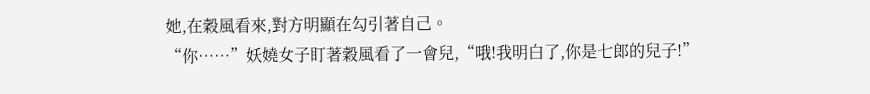她,在穀風看來,對方明顯在勾引著自己。
“你……”妖嬈女子盯著穀風看了一會兒,“哦!我明白了,你是七郎的兒子!”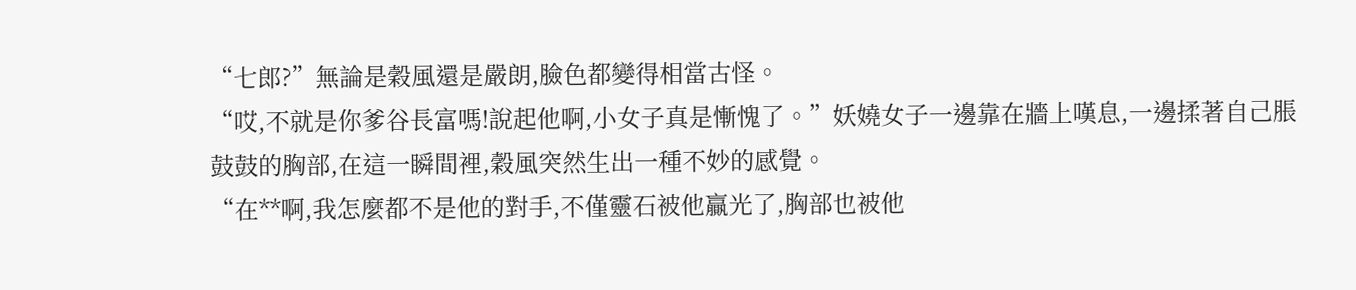“七郎?”無論是穀風還是嚴朗,臉色都變得相當古怪。
“哎,不就是你爹谷長富嗎!說起他啊,小女子真是慚愧了。”妖嬈女子一邊靠在牆上嘆息,一邊揉著自己脹鼓鼓的胸部,在這一瞬間裡,穀風突然生出一種不妙的感覺。
“在**啊,我怎麼都不是他的對手,不僅靈石被他贏光了,胸部也被他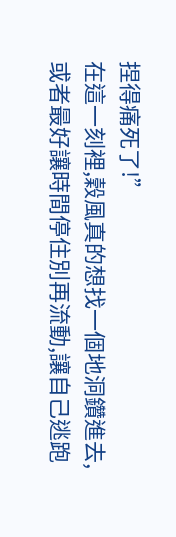捏得痛死了!”
在這一刻裡,穀風真的想找一個地洞鑽進去,或者最好讓時間停住別再流動,讓自己逃跑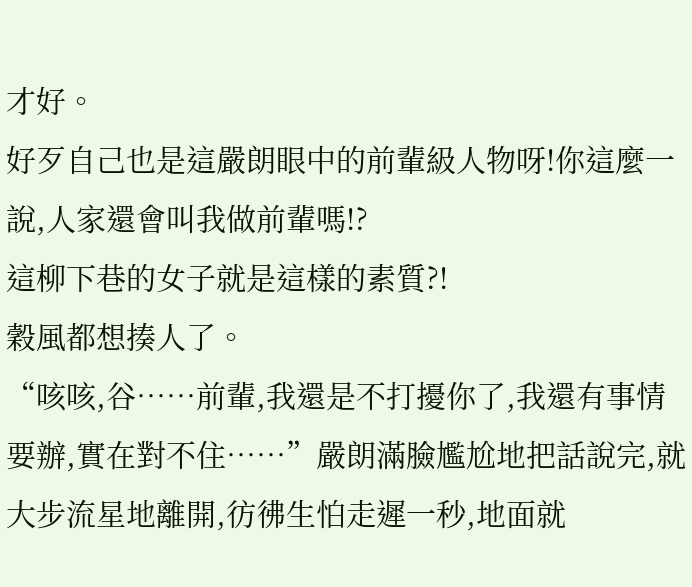才好。
好歹自己也是這嚴朗眼中的前輩級人物呀!你這麼一說,人家還會叫我做前輩嗎!?
這柳下巷的女子就是這樣的素質?!
穀風都想揍人了。
“咳咳,谷……前輩,我還是不打擾你了,我還有事情要辦,實在對不住……”嚴朗滿臉尷尬地把話說完,就大步流星地離開,彷彿生怕走遲一秒,地面就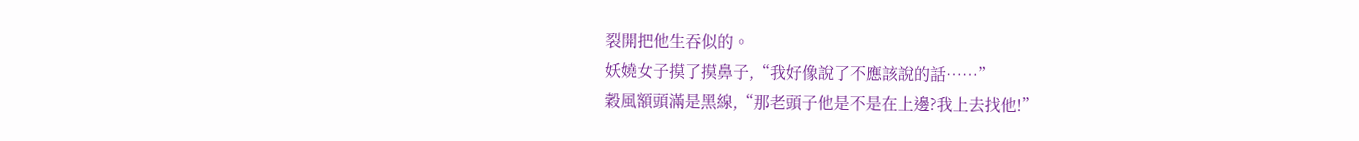裂開把他生吞似的。
妖嬈女子摸了摸鼻子,“我好像說了不應該說的話……”
穀風額頭滿是黑線,“那老頭子他是不是在上邊?我上去找他!”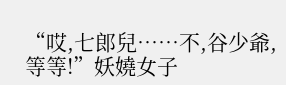“哎,七郎兒……不,谷少爺,等等!”妖嬈女子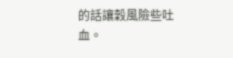的話讓穀風險些吐血。